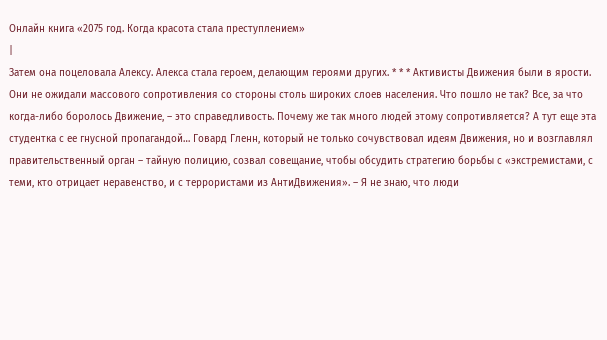Онлайн книга «2075 год. Когда красота стала преступлением»
|
Затем она поцеловала Алексу. Алекса стала героем, делающим героями других. * * * Активисты Движения были в ярости. Они не ожидали массового сопротивления со стороны столь широких слоев населения. Что пошло не так? Все, за что когда-либо боролось Движение, – это справедливость. Почему же так много людей этому сопротивляется? А тут еще эта студентка с ее гнусной пропагандой… Говард Гленн, который не только сочувствовал идеям Движения, но и возглавлял правительственный орган – тайную полицию, созвал совещание, чтобы обсудить стратегию борьбы с «экстремистами, с теми, кто отрицает неравенство, и с террористами из АнтиДвижения». – Я не знаю, что люди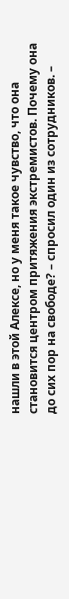нашли в этой Алексе, но у меня такое чувство, что она становится центром притяжения экстремистов. Почему она до сих пор на свободе? – спросил один из сотрудников. –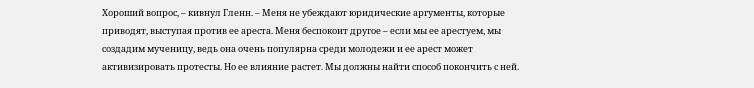Хороший вопрос, – кивнул Гленн. – Меня не убеждают юридические аргументы, которые приводят, выступая против ее ареста. Меня беспокоит другое – если мы ее арестуем, мы создадим мученицу, ведь она очень популярна среди молодежи и ее арест может активизировать протесты. Но ее влияние растет. Мы должны найти способ покончить с ней.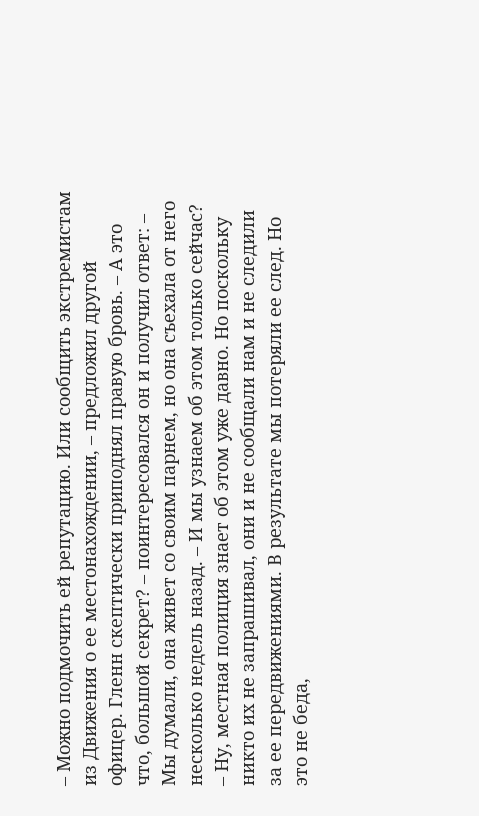– Можно подмочить ей репутацию. Или сообщить экстремистам из Движения о ее местонахождении, – предложил другой офицер. Гленн скептически приподнял правую бровь. – А это что, большой секрет? – поинтересовался он и получил ответ: – Мы думали, она живет со своим парнем, но она съехала от него несколько недель назад. – И мы узнаем об этом только сейчас? – Ну, местная полиция знает об этом уже давно. Но поскольку никто их не запрашивал, они и не сообщали нам и не следили за ее передвижениями. В результате мы потеряли ее след. Но это не беда,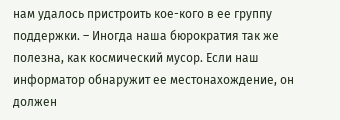нам удалось пристроить кое-кого в ее группу поддержки. – Иногда наша бюрократия так же полезна, как космический мусор. Если наш информатор обнаружит ее местонахождение, он должен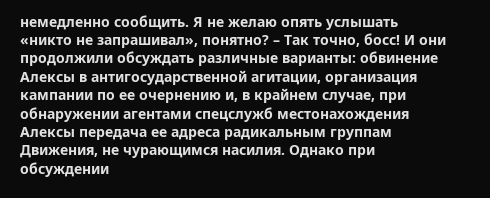немедленно сообщить. Я не желаю опять услышать «никто не запрашивал», понятно? – Так точно, босс! И они продолжили обсуждать различные варианты: обвинение Алексы в антигосударственной агитации, организация кампании по ее очернению и, в крайнем случае, при обнаружении агентами спецслужб местонахождения Алексы передача ее адреса радикальным группам Движения, не чурающимся насилия. Однако при обсуждении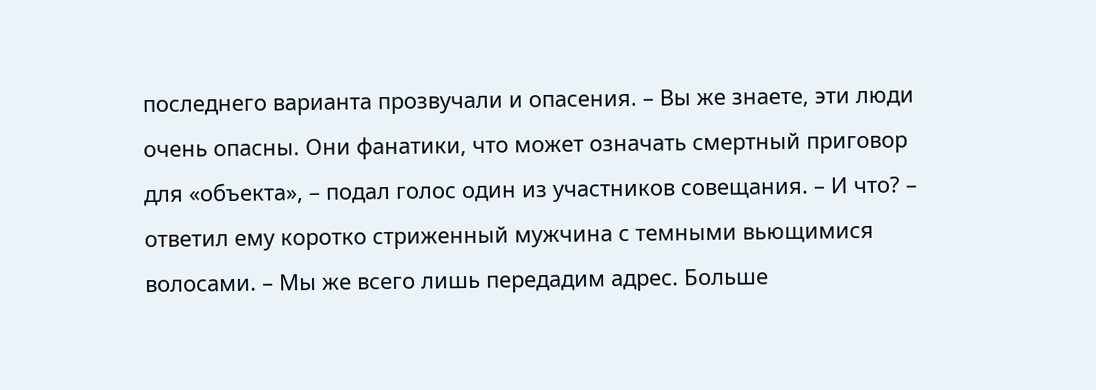последнего варианта прозвучали и опасения. – Вы же знаете, эти люди очень опасны. Они фанатики, что может означать смертный приговор для «объекта», – подал голос один из участников совещания. – И что? – ответил ему коротко стриженный мужчина с темными вьющимися волосами. – Мы же всего лишь передадим адрес. Больше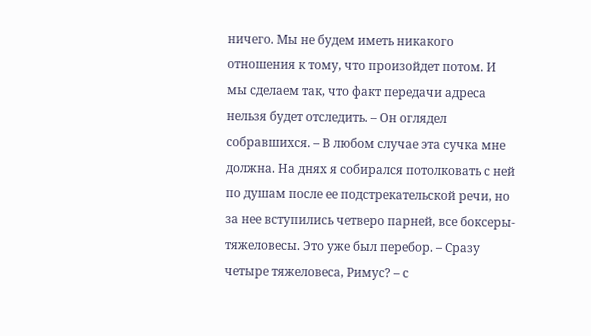ничего. Мы не будем иметь никакого отношения к тому, что произойдет потом. И мы сделаем так, что факт передачи адреса нельзя будет отследить. – Он оглядел собравшихся. – В любом случае эта сучка мне должна. На днях я собирался потолковать с ней по душам после ее подстрекательской речи, но за нее вступились четверо парней, все боксеры-тяжеловесы. Это уже был перебор. – Сразу четыре тяжеловеса, Римус? – с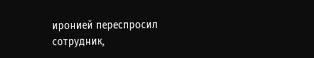иронией переспросил сотрудник,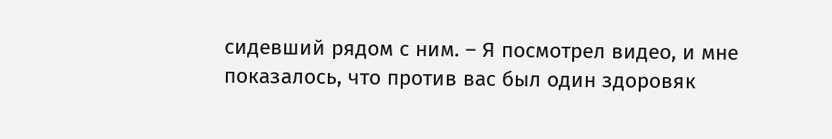сидевший рядом с ним. – Я посмотрел видео, и мне показалось, что против вас был один здоровяк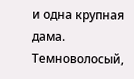и одна крупная дама. Темноволосый,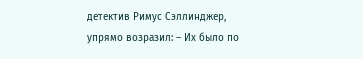детектив Римус Сэллинджер, упрямо возразил: – Их было по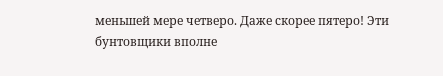меньшей мере четверо. Даже скорее пятеро! Эти бунтовщики вполне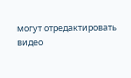могут отредактировать видео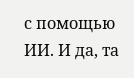с помощью ИИ. И да, та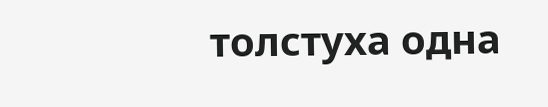толстуха одна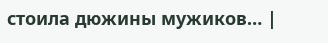стоила дюжины мужиков… |